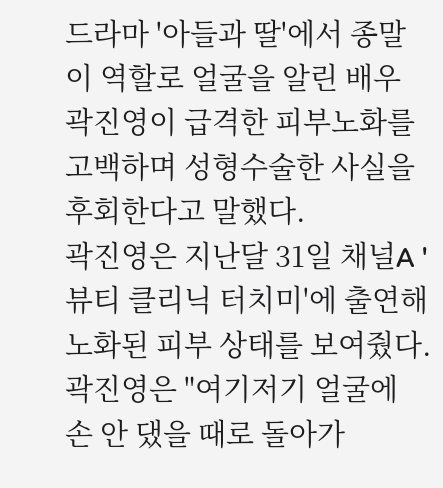드라마 '아들과 딸'에서 종말이 역할로 얼굴을 알린 배우 곽진영이 급격한 피부노화를 고백하며 성형수술한 사실을 후회한다고 말했다.
곽진영은 지난달 31일 채널A '뷰티 클리닉 터치미'에 출연해 노화된 피부 상태를 보여줬다. 곽진영은 "여기저기 얼굴에 손 안 댔을 때로 돌아가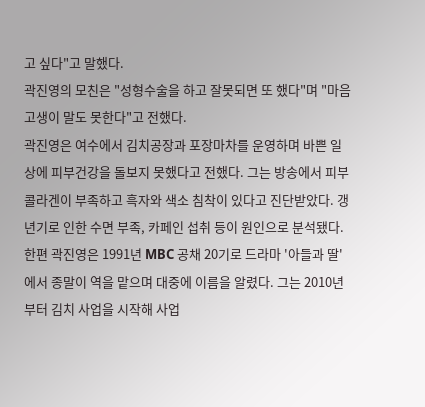고 싶다"고 말했다.
곽진영의 모친은 "성형수술을 하고 잘못되면 또 했다"며 "마음고생이 말도 못한다"고 전했다.
곽진영은 여수에서 김치공장과 포장마차를 운영하며 바쁜 일상에 피부건강을 돌보지 못했다고 전했다. 그는 방송에서 피부 콜라겐이 부족하고 흑자와 색소 침착이 있다고 진단받았다. 갱년기로 인한 수면 부족, 카페인 섭취 등이 원인으로 분석됐다.
한편 곽진영은 1991년 MBC 공채 20기로 드라마 '아들과 딸'에서 종말이 역을 맡으며 대중에 이름을 알렸다. 그는 2010년부터 김치 사업을 시작해 사업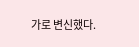가로 변신했다.